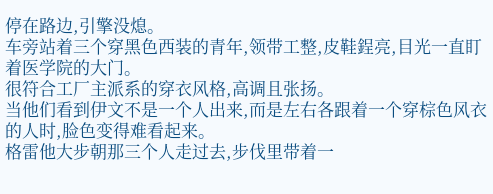停在路边,引擎没熄。
车旁站着三个穿黑色西装的青年,领带工整,皮鞋鋥亮,目光一直盯着医学院的大门。
很符合工厂主派系的穿衣风格,高调且张扬。
当他们看到伊文不是一个人出来,而是左右各跟着一个穿棕色风衣的人时,脸色变得难看起来。
格雷他大步朝那三个人走过去,步伐里带着一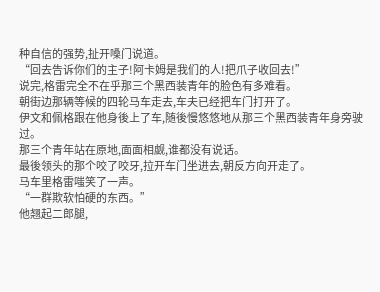种自信的强势,扯开嗓门说道。
“回去告诉你们的主子!阿卡姆是我们的人!把爪子收回去!”
说完,格雷完全不在乎那三个黑西装青年的脸色有多难看。
朝街边那辆等候的四轮马车走去,车夫已经把车门打开了。
伊文和佩格跟在他身後上了车,随後慢悠悠地从那三个黑西装青年身旁驶过。
那三个青年站在原地,面面相觑,谁都没有说话。
最後领头的那个咬了咬牙,拉开车门坐进去,朝反方向开走了。
马车里格雷嗤笑了一声。
“一群欺软怕硬的东西。”
他翘起二郎腿,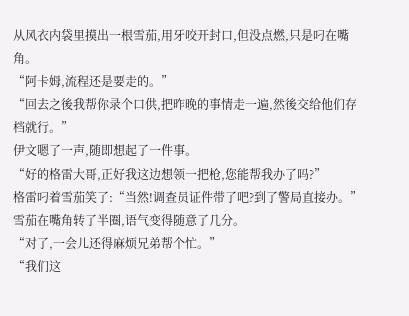从风衣内袋里摸出一根雪茄,用牙咬开封口,但没点燃,只是叼在嘴角。
“阿卡姆,流程还是要走的。”
“回去之後我帮你录个口供,把昨晚的事情走一遍,然後交给他们存档就行。”
伊文嗯了一声,随即想起了一件事。
“好的格雷大哥,正好我这边想领一把枪,您能帮我办了吗?”
格雷叼着雪茄笑了:“当然!调查员证件带了吧?到了警局直接办。”
雪茄在嘴角转了半圈,语气变得随意了几分。
“对了,一会儿还得麻烦兄弟帮个忙。”
“我们这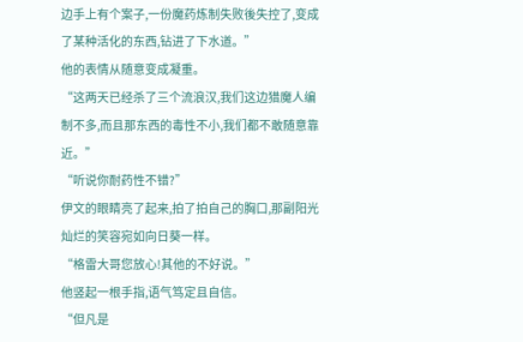边手上有个案子,一份魔药炼制失败後失控了,变成了某种活化的东西,钻进了下水道。”
他的表情从随意变成凝重。
“这两天已经杀了三个流浪汉,我们这边猎魔人编制不多,而且那东西的毒性不小,我们都不敢随意靠近。”
“听说你耐药性不错?”
伊文的眼睛亮了起来,拍了拍自己的胸口,那副阳光灿烂的笑容宛如向日葵一样。
“格雷大哥您放心!其他的不好说。”
他竖起一根手指,语气笃定且自信。
“但凡是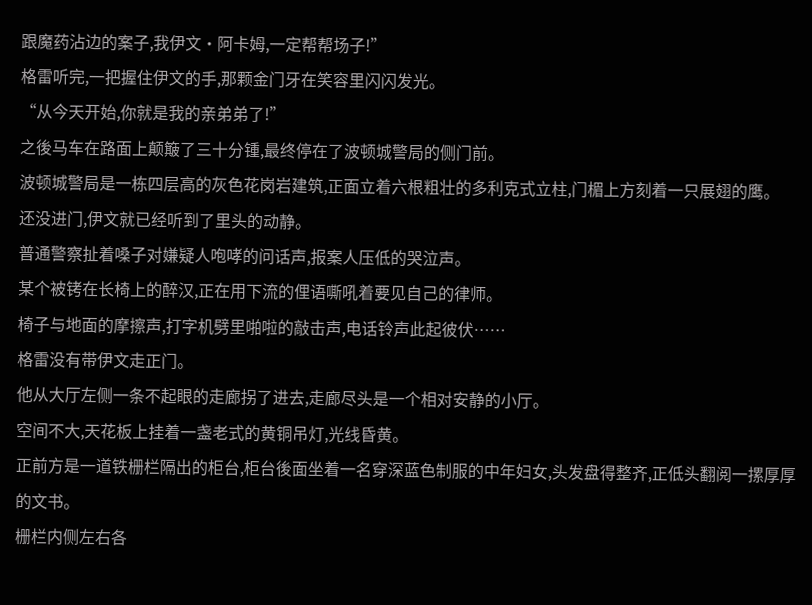跟魔药沾边的案子,我伊文·阿卡姆,一定帮帮场子!”
格雷听完,一把握住伊文的手,那颗金门牙在笑容里闪闪发光。
“从今天开始,你就是我的亲弟弟了!”
之後马车在路面上颠簸了三十分锺,最终停在了波顿城警局的侧门前。
波顿城警局是一栋四层高的灰色花岗岩建筑,正面立着六根粗壮的多利克式立柱,门楣上方刻着一只展翅的鹰。
还没进门,伊文就已经听到了里头的动静。
普通警察扯着嗓子对嫌疑人咆哮的问话声,报案人压低的哭泣声。
某个被铐在长椅上的醉汉,正在用下流的俚语嘶吼着要见自己的律师。
椅子与地面的摩擦声,打字机劈里啪啦的敲击声,电话铃声此起彼伏……
格雷没有带伊文走正门。
他从大厅左侧一条不起眼的走廊拐了进去,走廊尽头是一个相对安静的小厅。
空间不大,天花板上挂着一盏老式的黄铜吊灯,光线昏黄。
正前方是一道铁栅栏隔出的柜台,柜台後面坐着一名穿深蓝色制服的中年妇女,头发盘得整齐,正低头翻阅一摞厚厚的文书。
栅栏内侧左右各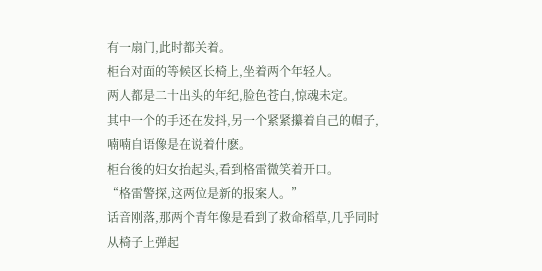有一扇门,此时都关着。
柜台对面的等候区长椅上,坐着两个年轻人。
两人都是二十出头的年纪,脸色苍白,惊魂未定。
其中一个的手还在发抖,另一个紧紧攥着自己的帽子,喃喃自语像是在说着什麽。
柜台後的妇女抬起头,看到格雷微笑着开口。
“格雷警探,这两位是新的报案人。”
话音刚落,那两个青年像是看到了救命稻草,几乎同时从椅子上弹起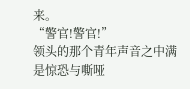来。
“警官!警官!”
领头的那个青年声音之中满是惊恐与嘶哑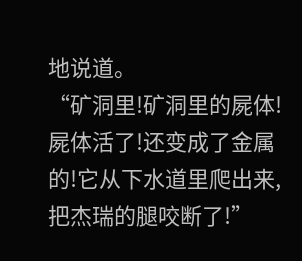地说道。
“矿洞里!矿洞里的屍体!屍体活了!还变成了金属的!它从下水道里爬出来,把杰瑞的腿咬断了!”